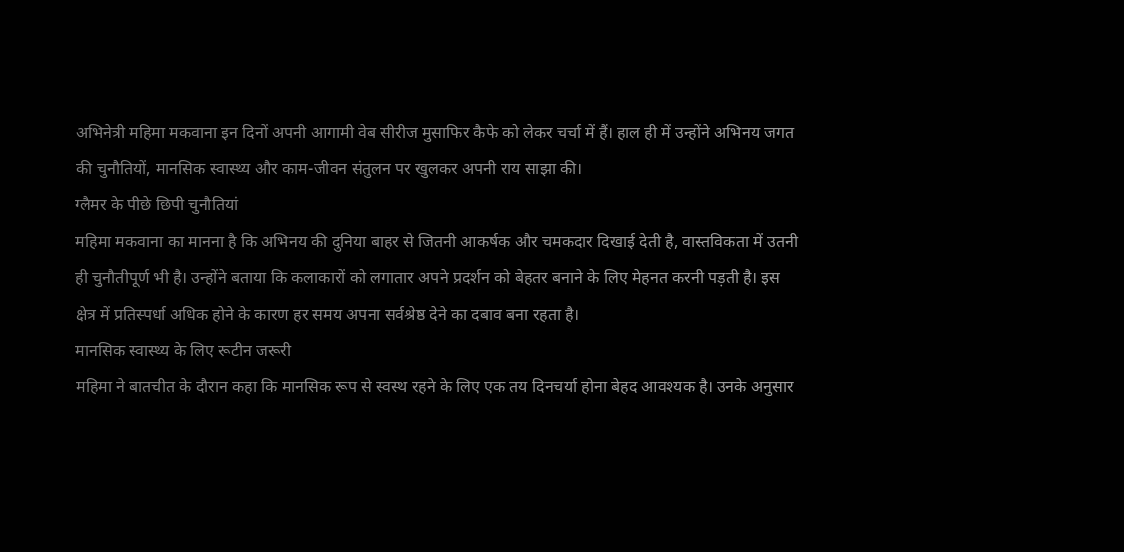अभिनेत्री महिमा मकवाना इन दिनों अपनी आगामी वेब सीरीज मुसाफिर कैफे को लेकर चर्चा में हैं। हाल ही में उन्होंने अभिनय जगत की चुनौतियों, मानसिक स्वास्थ्य और काम-जीवन संतुलन पर खुलकर अपनी राय साझा की।
ग्लैमर के पीछे छिपी चुनौतियां
महिमा मकवाना का मानना है कि अभिनय की दुनिया बाहर से जितनी आकर्षक और चमकदार दिखाई देती है, वास्तविकता में उतनी ही चुनौतीपूर्ण भी है। उन्होंने बताया कि कलाकारों को लगातार अपने प्रदर्शन को बेहतर बनाने के लिए मेहनत करनी पड़ती है। इस क्षेत्र में प्रतिस्पर्धा अधिक होने के कारण हर समय अपना सर्वश्रेष्ठ देने का दबाव बना रहता है।
मानसिक स्वास्थ्य के लिए रूटीन जरूरी
महिमा ने बातचीत के दौरान कहा कि मानसिक रूप से स्वस्थ रहने के लिए एक तय दिनचर्या होना बेहद आवश्यक है। उनके अनुसार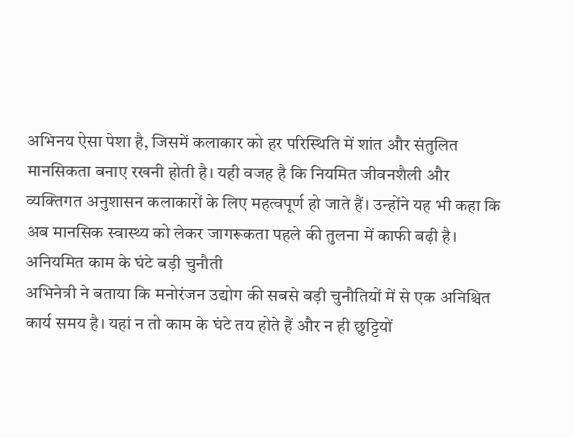अभिनय ऐसा पेशा है, जिसमें कलाकार को हर परिस्थिति में शांत और संतुलित मानसिकता बनाए रखनी होती है। यही वजह है कि नियमित जीवनशैली और व्यक्तिगत अनुशासन कलाकारों के लिए महत्वपूर्ण हो जाते हैं। उन्होंने यह भी कहा कि अब मानसिक स्वास्थ्य को लेकर जागरूकता पहले की तुलना में काफी बढ़ी है।
अनियमित काम के घंटे बड़ी चुनौती
अभिनेत्री ने बताया कि मनोरंजन उद्योग की सबसे बड़ी चुनौतियों में से एक अनिश्चित कार्य समय है। यहां न तो काम के घंटे तय होते हैं और न ही छुट्टियों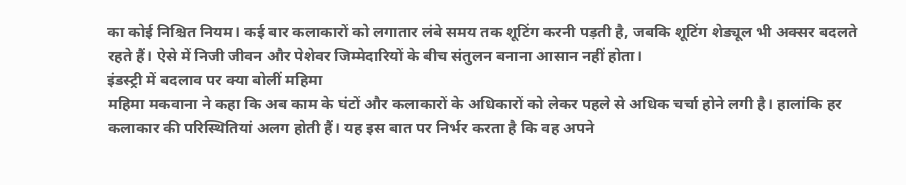का कोई निश्चित नियम। कई बार कलाकारों को लगातार लंबे समय तक शूटिंग करनी पड़ती है, जबकि शूटिंग शेड्यूल भी अक्सर बदलते रहते हैं। ऐसे में निजी जीवन और पेशेवर जिम्मेदारियों के बीच संतुलन बनाना आसान नहीं होता।
इंडस्ट्री में बदलाव पर क्या बोलीं महिमा
महिमा मकवाना ने कहा कि अब काम के घंटों और कलाकारों के अधिकारों को लेकर पहले से अधिक चर्चा होने लगी है। हालांकि हर कलाकार की परिस्थितियां अलग होती हैं। यह इस बात पर निर्भर करता है कि वह अपने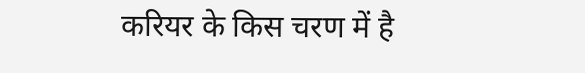करियर के किस चरण में है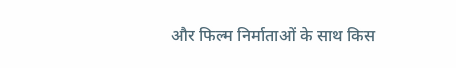और फिल्म निर्माताओं के साथ किस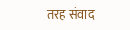तरह संवाद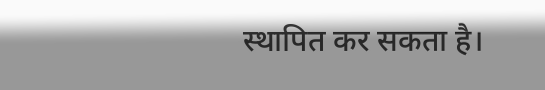स्थापित कर सकता है।